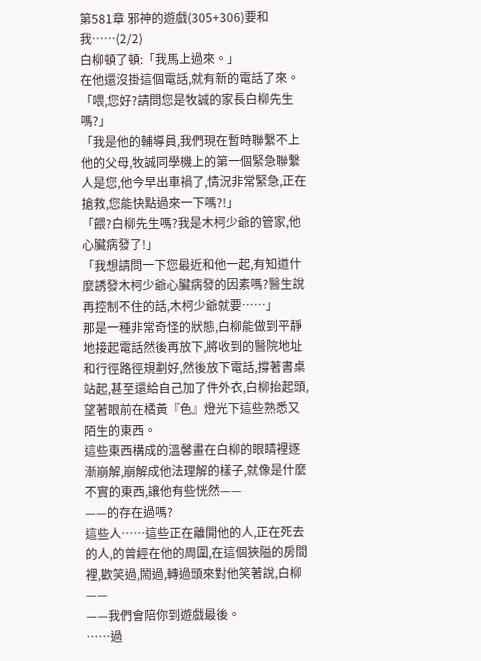第581章 邪神的遊戲(305+306)要和我……(2/2)
白柳頓了頓:「我馬上過來。」
在他還沒掛這個電話,就有新的電話了來。
「喂,您好?請問您是牧誠的家長白柳先生嗎?」
「我是他的輔導員,我們現在暫時聯繫不上他的父母,牧誠同學機上的第一個緊急聯繫人是您,他今早出車禍了,情況非常緊急,正在搶救,您能快點過來一下嗎?!」
「餵?白柳先生嗎?我是木柯少爺的管家,他心臟病發了!」
「我想請問一下您最近和他一起,有知道什麼誘發木柯少爺心臟病發的因素嗎?醫生說再控制不住的話,木柯少爺就要……」
那是一種非常奇怪的狀態,白柳能做到平靜地接起電話然後再放下,將收到的醫院地址和行徑路徑規劃好,然後放下電話,撐著書桌站起,甚至還給自己加了件外衣,白柳抬起頭,望著眼前在橘黃『色』燈光下這些熟悉又陌生的東西。
這些東西構成的溫馨畫在白柳的眼睛裡逐漸崩解,崩解成他法理解的樣子,就像是什麼不實的東西,讓他有些恍然——
——的存在過嗎?
這些人……這些正在離開他的人,正在死去的人,的曾經在他的周圍,在這個狹隘的房間裡,歡笑過,鬧過,轉過頭來對他笑著說,白柳——
——我們會陪你到遊戲最後。
……過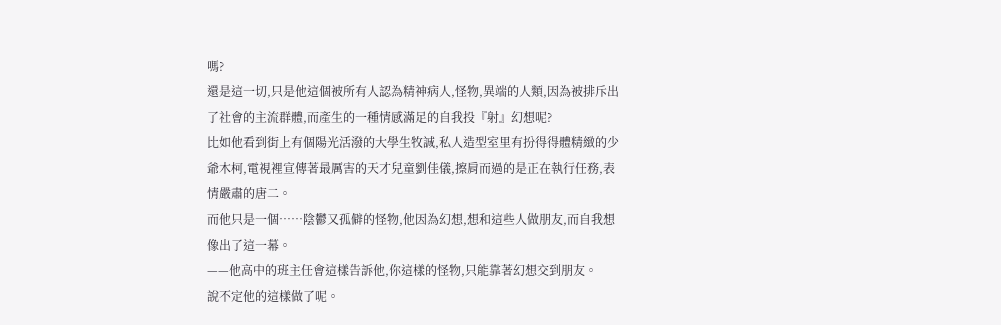嗎?
還是這一切,只是他這個被所有人認為精神病人,怪物,異端的人類,因為被排斥出了社會的主流群體,而產生的一種情感滿足的自我投『射』幻想呢?
比如他看到街上有個陽光活潑的大學生牧誠,私人造型室里有扮得得體精緻的少爺木柯,電視裡宣傳著最厲害的天才兒童劉佳儀,擦肩而過的是正在執行任務,表情嚴肅的唐二。
而他只是一個……陰鬱又孤僻的怪物,他因為幻想,想和這些人做朋友,而自我想像出了這一幕。
——他高中的班主任會這樣告訴他,你這樣的怪物,只能靠著幻想交到朋友。
說不定他的這樣做了呢。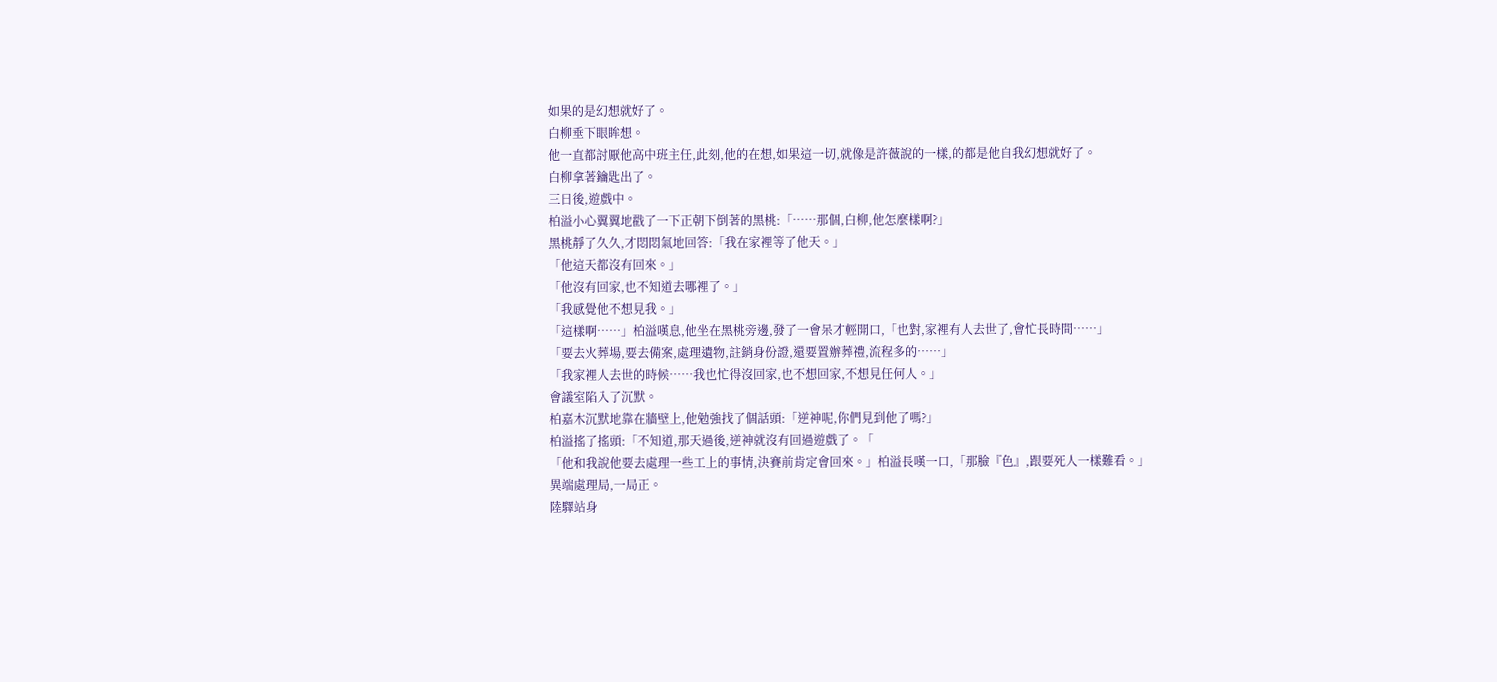如果的是幻想就好了。
白柳垂下眼眸想。
他一直都討厭他高中班主任,此刻,他的在想,如果這一切,就像是許薇說的一樣,的都是他自我幻想就好了。
白柳拿著鑰匙出了。
三日後,遊戲中。
柏溢小心翼翼地戳了一下正朝下倒著的黑桃:「……那個,白柳,他怎麼樣啊?」
黑桃靜了久久,才悶悶氣地回答:「我在家裡等了他天。」
「他這天都沒有回來。」
「他沒有回家,也不知道去哪裡了。」
「我感覺他不想見我。」
「這樣啊……」柏溢嘆息,他坐在黑桃旁邊,發了一會呆才輕開口,「也對,家裡有人去世了,會忙長時間……」
「要去火葬場,要去備案,處理遺物,註銷身份證,還要置辦葬禮,流程多的……」
「我家裡人去世的時候……我也忙得沒回家,也不想回家,不想見任何人。」
會議室陷入了沉默。
柏嘉木沉默地靠在牆壁上,他勉強找了個話頭:「逆神呢,你們見到他了嗎?」
柏溢搖了搖頭:「不知道,那天過後,逆神就沒有回過遊戲了。「
「他和我說他要去處理一些工上的事情,決賽前肯定會回來。」柏溢長嘆一口,「那臉『色』,跟要死人一樣難看。」
異端處理局,一局正。
陸驛站身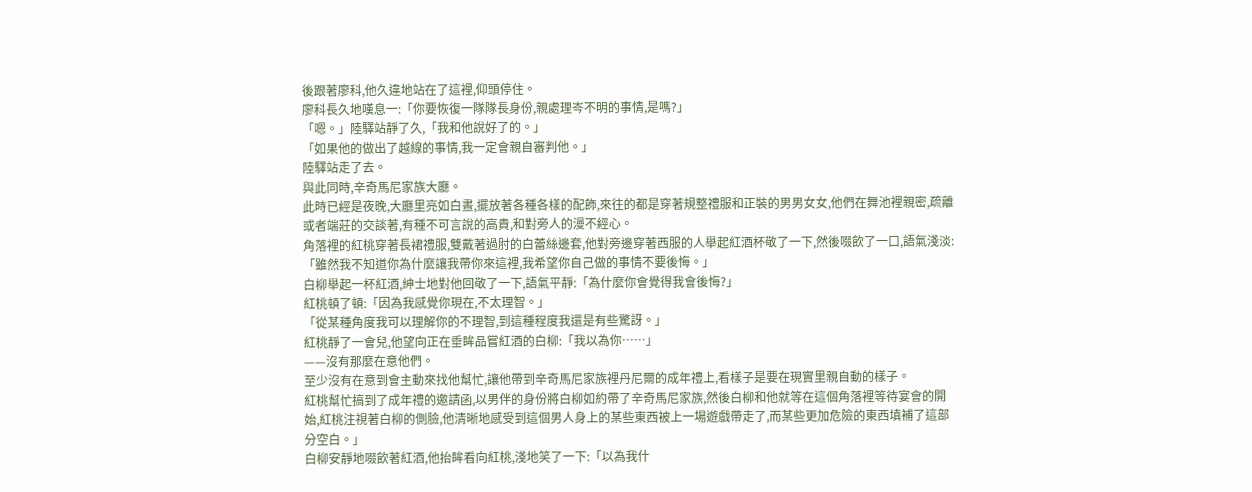後跟著廖科,他久違地站在了這裡,仰頭停住。
廖科長久地嘆息一:「你要恢復一隊隊長身份,親處理岑不明的事情,是嗎?」
「嗯。」陸驛站靜了久,「我和他說好了的。」
「如果他的做出了越線的事情,我一定會親自審判他。」
陸驛站走了去。
與此同時,辛奇馬尼家族大廳。
此時已經是夜晚,大廳里亮如白晝,擺放著各種各樣的配飾,來往的都是穿著規整禮服和正裝的男男女女,他們在舞池裡親密,疏離或者端莊的交談著,有種不可言說的高貴,和對旁人的漫不經心。
角落裡的紅桃穿著長裙禮服,雙戴著過肘的白蕾絲邊套,他對旁邊穿著西服的人舉起紅酒杯敬了一下,然後啜飲了一口,語氣淺淡:
「雖然我不知道你為什麼讓我帶你來這裡,我希望你自己做的事情不要後悔。」
白柳舉起一杯紅酒,紳士地對他回敬了一下,語氣平靜:「為什麼你會覺得我會後悔?」
紅桃頓了頓:「因為我感覺你現在,不太理智。」
「從某種角度我可以理解你的不理智,到這種程度我還是有些驚訝。」
紅桃靜了一會兒,他望向正在垂眸品嘗紅酒的白柳:「我以為你……」
——沒有那麼在意他們。
至少沒有在意到會主動來找他幫忙,讓他帶到辛奇馬尼家族裡丹尼爾的成年禮上,看樣子是要在現實里親自動的樣子。
紅桃幫忙搞到了成年禮的邀請函,以男伴的身份將白柳如約帶了辛奇馬尼家族,然後白柳和他就等在這個角落裡等待宴會的開始,紅桃注視著白柳的側臉,他清晰地感受到這個男人身上的某些東西被上一場遊戲帶走了,而某些更加危險的東西填補了這部分空白。」
白柳安靜地啜飲著紅酒,他抬眸看向紅桃,淺地笑了一下:「以為我什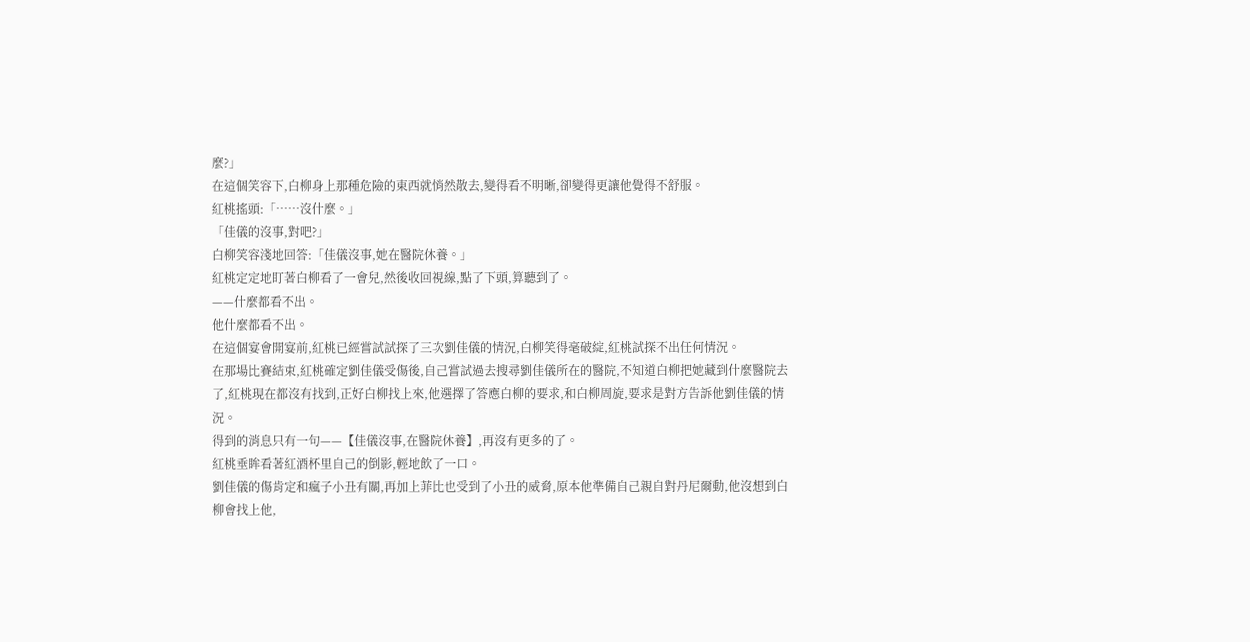麼?」
在這個笑容下,白柳身上那種危險的東西就悄然散去,變得看不明晰,卻變得更讓他覺得不舒服。
紅桃搖頭:「……沒什麼。」
「佳儀的沒事,對吧?」
白柳笑容淺地回答:「佳儀沒事,她在醫院休養。」
紅桃定定地盯著白柳看了一會兒,然後收回視線,點了下頭,算聽到了。
——什麼都看不出。
他什麼都看不出。
在這個宴會開宴前,紅桃已經嘗試試探了三次劉佳儀的情況,白柳笑得毫破綻,紅桃試探不出任何情況。
在那場比賽結束,紅桃確定劉佳儀受傷後,自己嘗試過去搜尋劉佳儀所在的醫院,不知道白柳把她藏到什麼醫院去了,紅桃現在都沒有找到,正好白柳找上來,他選擇了答應白柳的要求,和白柳周旋,要求是對方告訴他劉佳儀的情況。
得到的消息只有一句——【佳儀沒事,在醫院休養】,再沒有更多的了。
紅桃垂眸看著紅酒杯里自己的倒影,輕地飲了一口。
劉佳儀的傷肯定和瘋子小丑有關,再加上菲比也受到了小丑的威脅,原本他準備自己親自對丹尼爾動,他沒想到白柳會找上他,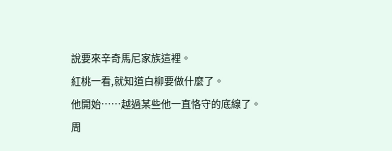說要來辛奇馬尼家族這裡。
紅桃一看,就知道白柳要做什麼了。
他開始……越過某些他一直恪守的底線了。
周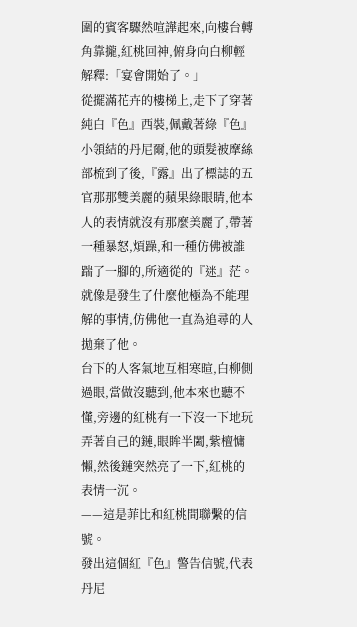圍的賓客驟然喧譁起來,向樓台轉角靠攏,紅桃回神,俯身向白柳輕解釋:「宴會開始了。」
從擺滿花卉的樓梯上,走下了穿著純白『色』西裝,佩戴著綠『色』小領結的丹尼爾,他的頭髮被摩絲部梳到了後,『露』出了標誌的五官那那雙美麗的蘋果綠眼睛,他本人的表情就沒有那麼美麗了,帶著一種暴怒,煩躁,和一種仿佛被誰踹了一腳的,所適從的『迷』茫。
就像是發生了什麼他極為不能理解的事情,仿佛他一直為追尋的人拋棄了他。
台下的人客氣地互相寒暄,白柳側過眼,當做沒聽到,他本來也聽不懂,旁邊的紅桃有一下沒一下地玩弄著自己的鏈,眼眸半闔,紫檀慵懶,然後鏈突然亮了一下,紅桃的表情一沉。
——這是菲比和紅桃間聯繫的信號。
發出這個紅『色』警告信號,代表丹尼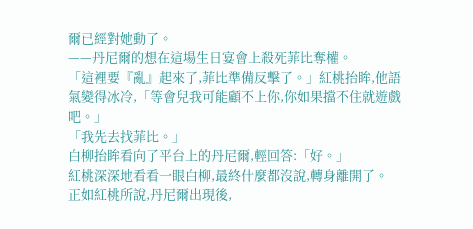爾已經對她動了。
——丹尼爾的想在這場生日宴會上殺死菲比奪權。
「這裡要『亂』起來了,菲比準備反擊了。」紅桃抬眸,他語氣變得冰冷,「等會兒我可能顧不上你,你如果擋不住就遊戲吧。」
「我先去找菲比。」
白柳抬眸看向了平台上的丹尼爾,輕回答:「好。」
紅桃深深地看看一眼白柳,最終什麼都沒說,轉身離開了。
正如紅桃所說,丹尼爾出現後,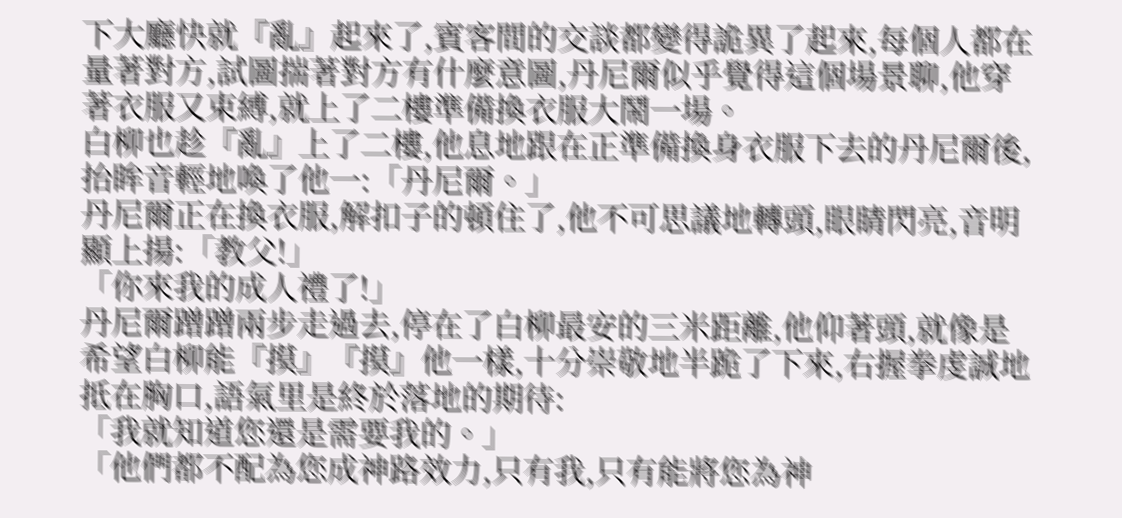下大廳快就『亂』起來了,賓客間的交談都變得詭異了起來,每個人都在量著對方,試圖揣著對方有什麼意圖,丹尼爾似乎覺得這個場景聊,他穿著衣服又束縛,就上了二樓準備換衣服大鬧一場。
白柳也趁『亂』上了二樓,他息地跟在正準備換身衣服下去的丹尼爾後,抬眸音輕地喚了他一:「丹尼爾。」
丹尼爾正在換衣服,解扣子的頓住了,他不可思議地轉頭,眼睛閃亮,音明顯上揚:「教父!」
「你來我的成人禮了!」
丹尼爾蹭蹭兩步走過去,停在了白柳最安的三米距離,他仰著頭,就像是希望白柳能『摸』『摸』他一樣,十分崇敬地半跪了下來,右握拳虔誠地抵在胸口,語氣里是終於落地的期待:
「我就知道您還是需要我的。」
「他們都不配為您成神路效力,只有我,只有能將您為神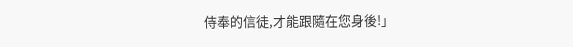侍奉的信徒,才能跟隨在您身後!」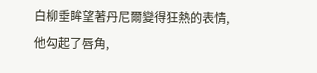白柳垂眸望著丹尼爾變得狂熱的表情,他勾起了唇角,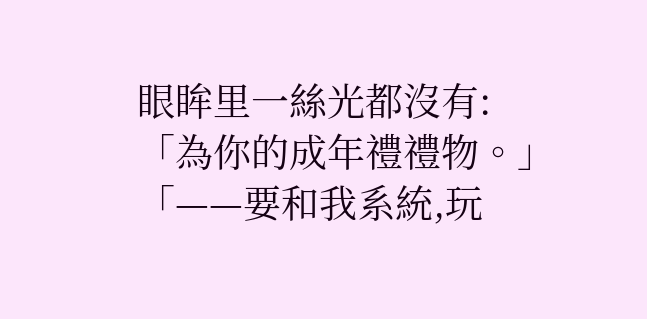眼眸里一絲光都沒有:「為你的成年禮禮物。」
「——要和我系統,玩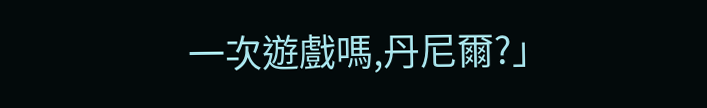一次遊戲嗎,丹尼爾?」